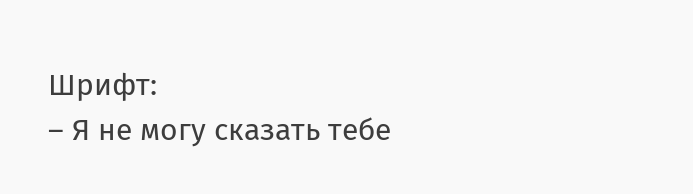Шрифт:
– Я не могу сказать тебе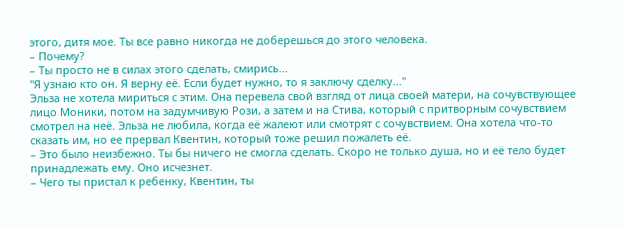этого, дитя мое. Ты все равно никогда не доберешься до этого человека.
– Почему?
– Ты просто не в силах этого сделать, смирись...
"Я узнаю кто он. Я верну её. Если будет нужно, то я заключу сделку..."
Эльза не хотела мириться с этим. Она перевела свой взгляд от лица своей матери, на сочувствующее лицо Моники, потом на задумчивую Рози, а затем и на Стива, который с притворным сочувствием смотрел на неё. Эльза не любила, когда её жалеют или смотрят с сочувствием. Она хотела что-то сказать им, но ее прервал Квентин, который тоже решил пожалеть её.
– Это было неизбежно. Ты бы ничего не смогла сделать. Скоро не только душа, но и её тело будет принадлежать ему. Оно исчезнет.
– Чего ты пристал к ребенку, Квентин, ты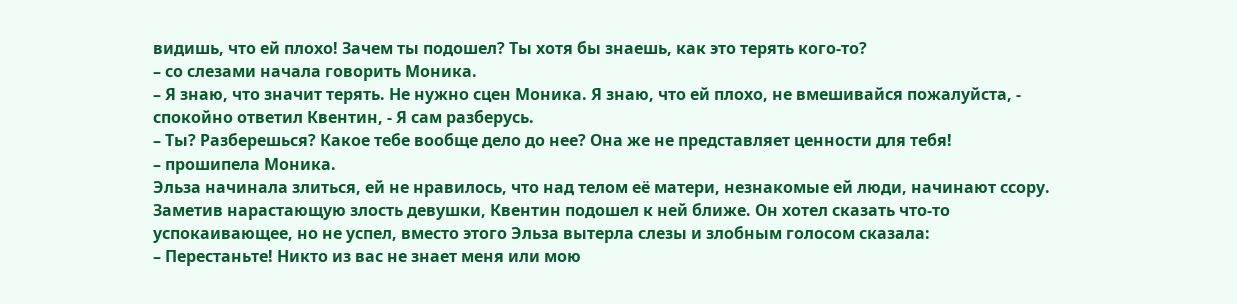видишь, что ей плохо! Зачем ты подошел? Ты хотя бы знаешь, как это терять кого-то?
– со слезами начала говорить Моника.
– Я знаю, что значит терять. Не нужно сцен Моника. Я знаю, что ей плохо, не вмешивайся пожалуйста, - спокойно ответил Квентин, - Я сам разберусь.
– Ты? Разберешься? Какое тебе вообще дело до нее? Она же не представляет ценности для тебя!
– прошипела Моника.
Эльза начинала злиться, ей не нравилось, что над телом её матери, незнакомые ей люди, начинают ссору. Заметив нарастающую злость девушки, Квентин подошел к ней ближе. Он хотел сказать что-то успокаивающее, но не успел, вместо этого Эльза вытерла слезы и злобным голосом сказала:
– Перестаньте! Никто из вас не знает меня или мою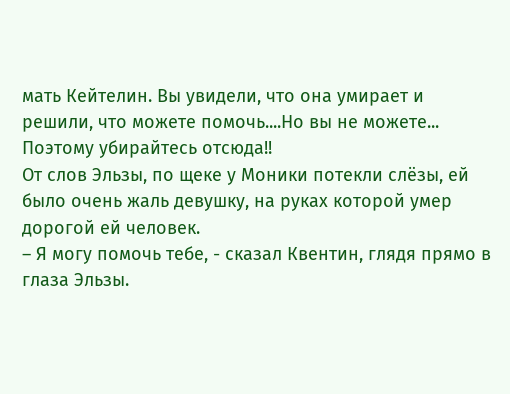мать Кейтелин. Вы увидели, что она умирает и решили, что можете помочь....Но вы не можете... Поэтому убирайтесь отсюда!!
От слов Эльзы, по щеке у Моники потекли слёзы, ей было очень жаль девушку, на руках которой умер дорогой ей человек.
– Я могу помочь тебе, - сказал Квентин, глядя прямо в глаза Эльзы.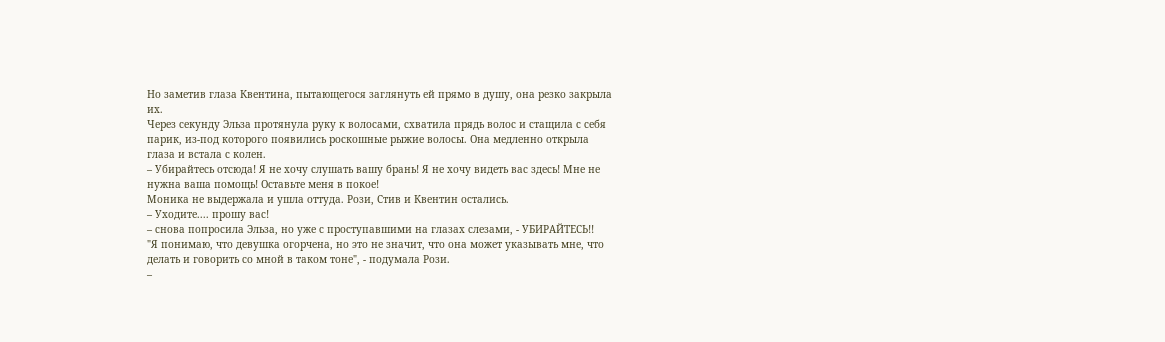Но заметив глаза Квентина, пытающегося заглянуть ей прямо в душу, она резко закрыла их.
Через секунду Эльза протянула руку к волосами, схватила прядь волос и стащила с себя парик, из-под которого появились роскошные рыжие волосы. Она медленно открыла глаза и встала с колен.
– Убирайтесь отсюда! Я не хочу слушать вашу брань! Я не хочу видеть вас здесь! Мне не нужна ваша помощь! Оставьте меня в покое!
Моника не выдержала и ушла оттуда. Рози, Стив и Квентин остались.
– Уходите.... прошу вас!
– снова попросила Эльза, но уже с проступавшими на глазах слезами, - УБИРАЙТЕСЬ!!
"Я понимаю, что девушка огорчена, но это не значит, что она может указывать мне, что делать и говорить со мной в таком тоне", - подумала Рози.
–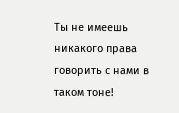Ты не имеешь никакого права говорить с нами в таком тоне!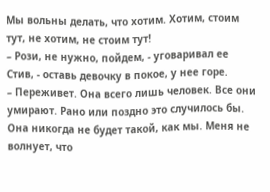Мы вольны делать, что хотим. Хотим, стоим тут, не хотим, не стоим тут!
– Рози, не нужно, пойдем, - уговаривал ее Стив, - оставь девочку в покое, у нее горе.
– Переживет. Она всего лишь человек. Все они умирают. Рано или поздно это случилось бы. Она никогда не будет такой, как мы. Меня не волнует, что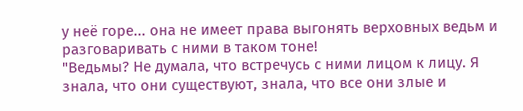у неё горе... она не имеет права выгонять верховных ведьм и разговаривать с ними в таком тоне!
"Ведьмы? Не думала, что встречусь с ними лицом к лицу. Я знала, что они существуют, знала, что все они злые и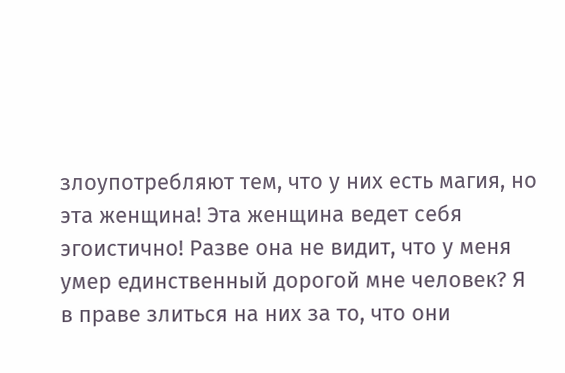злоупотребляют тем, что у них есть магия, но эта женщина! Эта женщина ведет себя эгоистично! Разве она не видит, что у меня умер единственный дорогой мне человек? Я в праве злиться на них за то, что они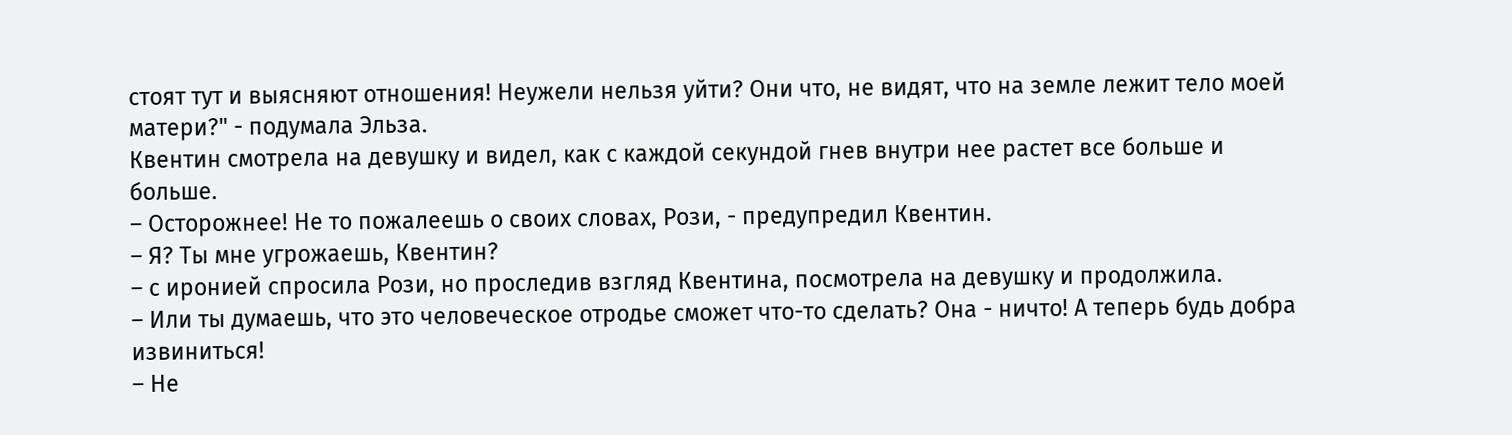стоят тут и выясняют отношения! Неужели нельзя уйти? Они что, не видят, что на земле лежит тело моей матери?" - подумала Эльза.
Квентин смотрела на девушку и видел, как с каждой секундой гнев внутри нее растет все больше и больше.
– Осторожнее! Не то пожалеешь о своих словах, Рози, - предупредил Квентин.
– Я? Ты мне угрожаешь, Квентин?
– с иронией спросила Рози, но проследив взгляд Квентина, посмотрела на девушку и продолжила.
– Или ты думаешь, что это человеческое отродье сможет что-то сделать? Она - ничто! А теперь будь добра извиниться!
– Не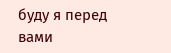буду я перед вами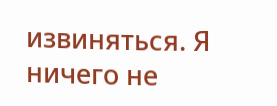извиняться. Я ничего не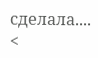сделала....
<